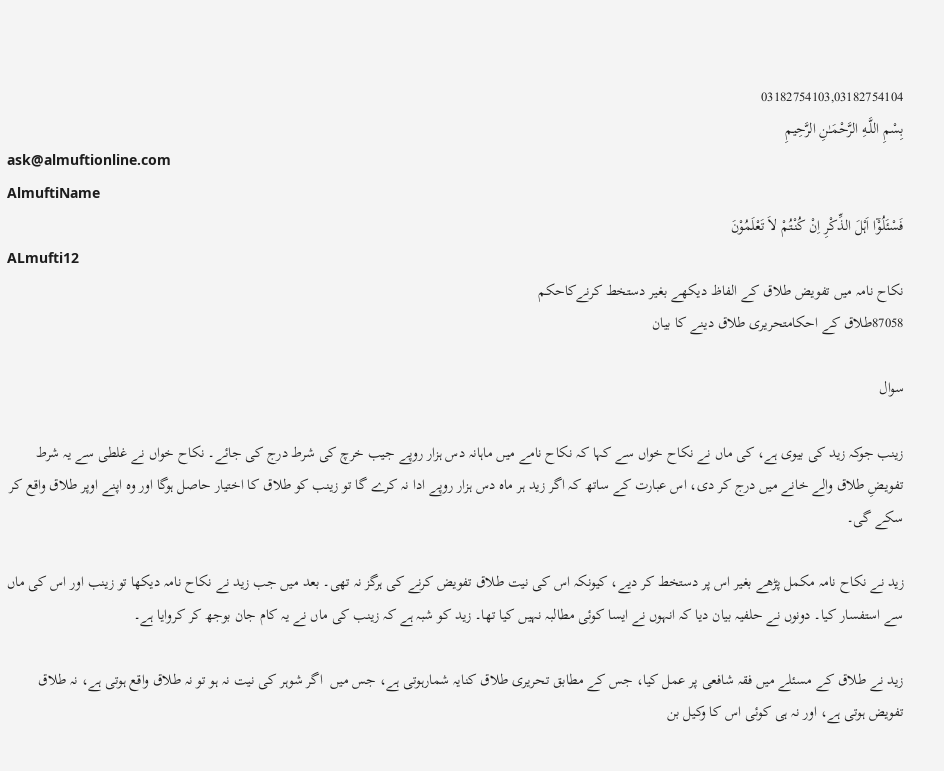03182754103,03182754104
بِسْمِ اللَّـهِ الرَّحْمَـٰنِ الرَّحِيمِ
ask@almuftionline.com
AlmuftiName
فَسْئَلُوْٓا اَہْلَ الذِّکْرِ اِنْ کُنْتُمْ لاَ تَعْلَمُوْنَ
ALmufti12
نکاح نامہ میں تفویض طلاق کے الفاظ دیکھے بغیر دستخط کرنےکاحکم
87058طلاق کے احکامتحریری طلاق دینے کا بیان

سوال

زینب جوکہ زید کی بیوی ہے، کی ماں نے نکاح خواں سے کہا کہ نکاح نامے میں ماہانہ دس ہزار روپے جیب خرچ کی شرط درج کی جائے۔ نکاح خواں نے غلطی سے یہ شرط تفویضِ طلاق والے خانے میں درج کر دی، اس عبارت کے ساتھ کہ اگر زید ہر ماہ دس ہزار روپے ادا نہ کرے گا تو زینب کو طلاق کا اختیار حاصل ہوگا اور وہ اپنے اوپر طلاق واقع کر سکے گی۔

زید نے نکاح نامہ مکمل پڑھے بغیر اس پر دستخط کر دیے، کیونکہ اس کی نیت طلاق تفویض کرنے کی ہرگز نہ تھی۔ بعد میں جب زید نے نکاح نامہ دیکھا تو زینب اور اس کی ماں سے استفسار کیا۔ دونوں نے حلفیہ بیان دیا کہ انہوں نے ایسا کوئی مطالبہ نہیں کیا تھا۔ زید کو شبہ ہے کہ زینب کی ماں نے یہ کام جان بوجھ کر کروایا ہے۔

زید نے طلاق کے مسئلے میں فقہ شافعی پر عمل کیا، جس کے مطابق تحریری طلاق کنایہ شمارہوتی ہے، جس میں  اگر شوہر کی نیت نہ ہو تو نہ طلاق واقع ہوتی ہے، نہ طلاق تفویض ہوتی ہے، اور نہ ہی کوئی اس کا وکیل بن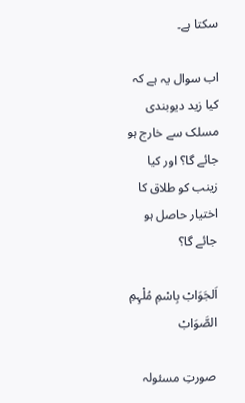سکتا ہے۔

اب سوال یہ ہے کہ کیا زید دیوبندی مسلک سے خارج ہو جائے گا؟ اور کیا زینب کو طلاق کا اختیار حاصل ہو جائے گا؟

اَلجَوَابْ بِاسْمِ مُلْہِمِ الصَّوَابْ

صورتِ مسئولہ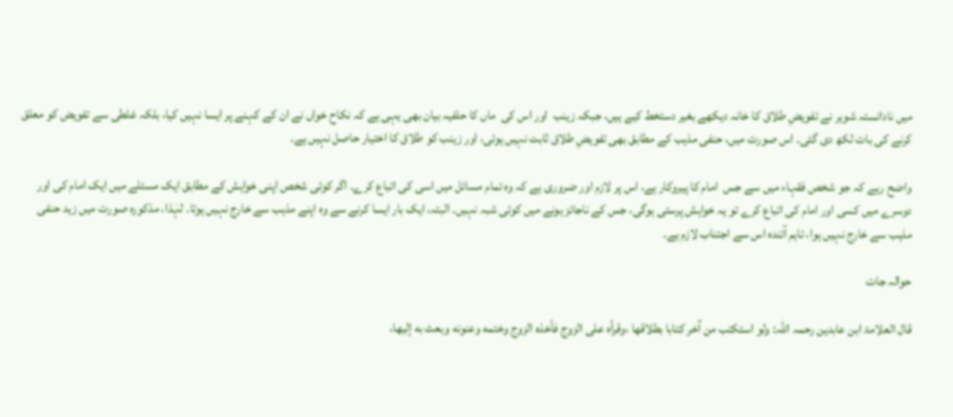میں نادانستہ شوہر نے تفویضِ طلاق کا خانہ دیکھے بغیر دستخط کیے ہیں، جبکہ زینب  اور اس کی  ماں کا حلفیہ بیان بھی یہی ہے کہ نکاح خواں نے ان کے کہنے پر ایسا نہیں کیا، بلکہ غلطی سے تفویض کو معلق کرنے کی بات لکھ دی گئی۔ اس صورت میں، حنفی مذہب کے مطابق بھی تفویضِ طلاق ثابت نہیں ہوئی، اور زینب کو طلاق کا اختیار حاصل نہیں ہے۔

واضح رہے کہ جو شخص فقہاء میں سے جس  امام کا پیروکار ہے، اس پر لازم اور ضروری ہے کہ وہ تمام مسائل میں اسی کی اتباع کرے۔ اگر کوئی شخص اپنی خواہش کے مطابق ایک مسئلے میں ایک امام کی اور دوسرے میں کسی اور امام کی اتباع کرے تو یہ خواہش پرستی ہوگی، جس کے ناجائز ہونے میں کوئی شبہ نہیں۔ البتہ، ایک بار ایسا کرنے سے وہ اپنے مذہب سے خارج نہیں ہوتا۔ لہٰذا، مذکورہ صورت میں زید حنفی مذہب سے خارج نہیں ہوا، تاہم آئندہ اس سے اجتناب لازم ہے۔

حوالہ جات

قال العلامۃ ابن عابدین رحمہ اللہ: ولو ‌استكتب من آخر كتابا بطلاقها ،وقرأه على الزوج فأخذه الزوج وختمه وعنونه وبعث به إليها،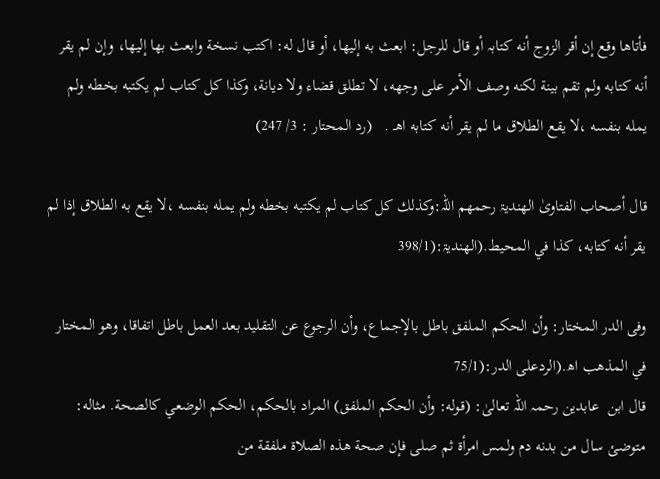فأتاها وقع إن أقر الزوج أنه كتابہ أو قال للرجل: ابعث به إليها، أو قال له: اكتب نسخة وابعث بها إليها، وإن لم يقر أنه كتابه ولم تقم بينة لكنه وصف الأمر على وجهه، لا تطلق قضاء ولا ديانة، وكذا كل كتاب لم يكتبه بخطه ولم يمله بنفسه ،لا يقع الطلاق ما لم يقر أنه كتابه اهـ .   (رد المحتار : 3/ 247)

قال أصحاب الفتاویٰ الھندیۃ رحمھم اللہ:وكذلك كل كتاب لم يكتبه بخطه ولم يمله بنفسه ،لا يقع به الطلاق إذا لم يقر أنه كتابه، كذا في المحيط.(الھندیۃ:(398/1

وفی الدر المختار: وأن الحكم الملفق باطل بالإجماع، وأن الرجوع عن التقليد بعد العمل باطل اتفاقا، وهو المختار في المذهب اھ.(الردعلی الدر:(75/1
قال ابن  عابدین رحمہ اللہ تعالیٰ: (قوله: وأن الحكم الملفق) المراد بالحكم، الحكم الوضعي كالصحة. مثاله: متوضئ سال من بدنه دم ولمس امرأة ثم صلى فإن صحة هذه الصلاة ملفقة من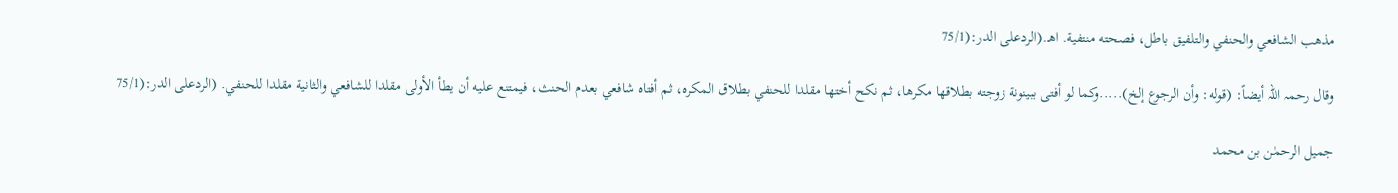مذهب الشافعي والحنفي والتلفيق باطل، فصحته منتفية. اهـ.(الردعلی الدر:(75/1

وقال رحمہ اللہ أیضاً: (قوله: وأن الرجوع إلخ).....وكما لو أفتى ببينونة زوجته بطلاقها مكرها، ثم نكح أختها مقلدا للحنفي بطلاق المكره، ثم أفتاه شافعي بعدم الحنث، فيمتنع عليه أن يطأ الأولى مقلدا للشافعي والثانية مقلدا للحنفي. (الردعلی الدر:(75/1

جمیل الرحمٰن بن محمد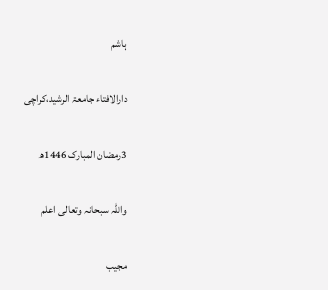ہاشم

دارالافتاء جامعۃ الرشید،کراچی

3رمضان المبارک 1446ھ

واللہ سبحانہ وتعالی اعلم

مجیب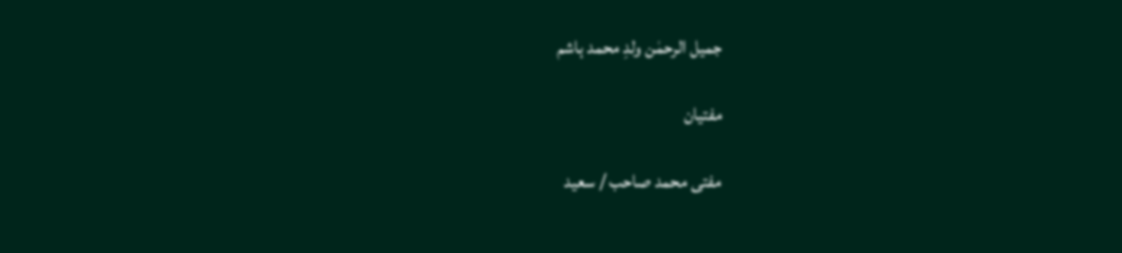جمیل الرحمٰن ولدِ محمد ہاشم

مفتیان

مفتی محمد صاحب / سعید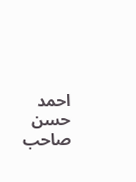احمد حسن صاحب